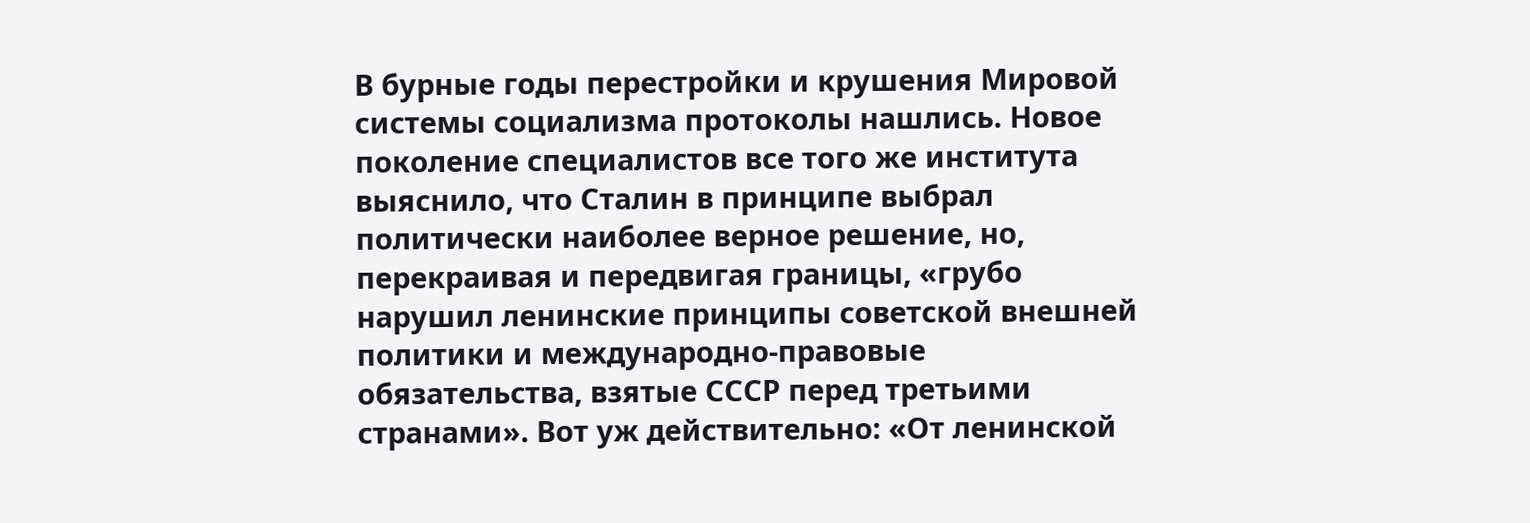В бурные годы перестройки и крушения Мировой системы социализма протоколы нашлись. Новое поколение специалистов все того же института выяснило, что Сталин в принципе выбрал политически наиболее верное решение, но, перекраивая и передвигая границы, «грубо нарушил ленинские принципы советской внешней политики и международно-правовые обязательства, взятые СССР перед третьими странами». Вот уж действительно: «От ленинской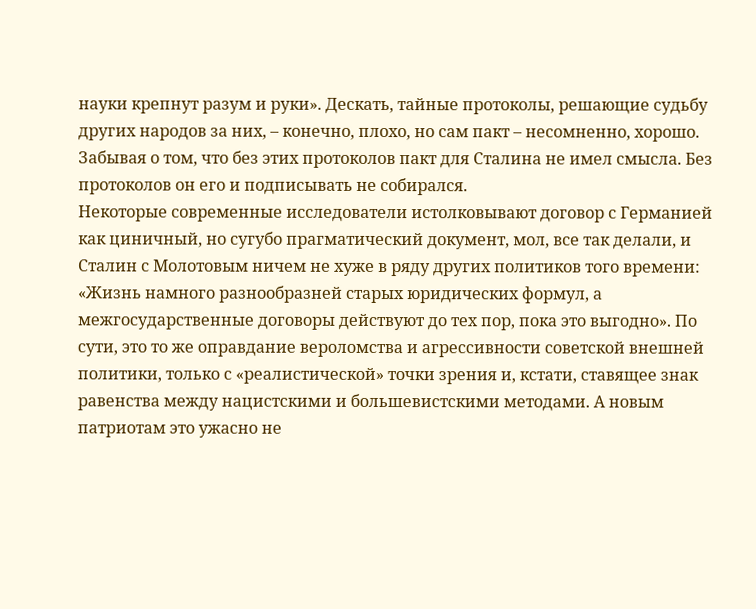науки крепнут разум и руки». Дескать, тайные протоколы, решающие судьбу других народов за них, – конечно, плохо, но сам пакт – несомненно, хорошо. Забывая о том, что без этих протоколов пакт для Сталина не имел смысла. Без протоколов он его и подписывать не собирался.
Некоторые современные исследователи истолковывают договор с Германией как циничный, но сугубо прагматический документ, мол, все так делали, и Сталин с Молотовым ничем не хуже в ряду других политиков того времени: «Жизнь намного разнообразней старых юридических формул, а межгосударственные договоры действуют до тех пор, пока это выгодно». По сути, это то же оправдание вероломства и агрессивности советской внешней политики, только с «реалистической» точки зрения и, кстати, ставящее знак равенства между нацистскими и большевистскими методами. А новым патриотам это ужасно не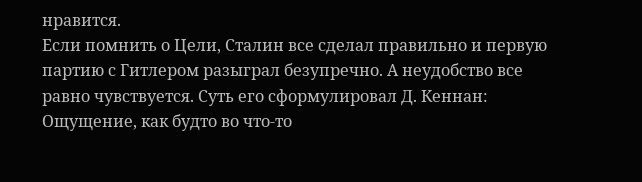нравится.
Если помнить о Цели, Сталин все сделал правильно и первую партию с Гитлером разыграл безупречно. А неудобство все равно чувствуется. Суть его сформулировал Д. Кеннан:
Ощущение, как будто во что-то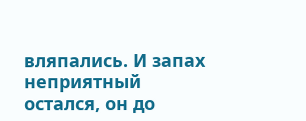вляпались. И запах неприятный остался, он до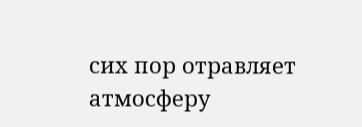сих пор отравляет атмосферу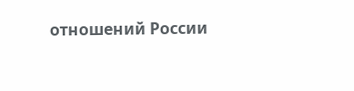отношений России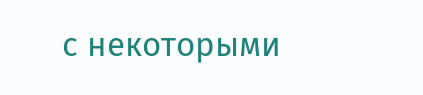с некоторыми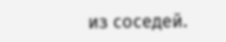из соседей.